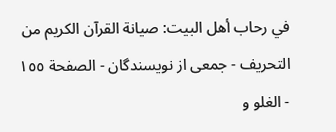في رحاب أهل البيت: صيانة القرآن الكريم من التحريف - جمعى از نويسندگان - الصفحة ١٥٥ - الغلو و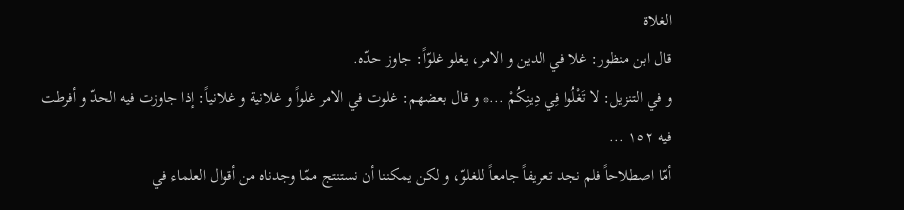الغلاة
قال ابن منظور: غلا في الدين و الامر، يغلو غلوّاً: جاوز حدّه.
و في التنزيل: لا تَغْلُوا فِي دِينِكُمْ ...* و قال بعضهم: غلوت في الامر غلواً و غلانية و غلانياً: إذا جاوزت فيه الحدّ و أفرطت فيه ١٥٢ ...
أمّا اصطلاحاً فلم نجد تعريفاً جامعاً للغلوّ، و لكن يمكننا أن نستنتج ممّا وجدناه من أقوال العلماء في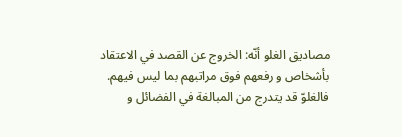مصاديق الغلو أنّه: الخروج عن القصد في الاعتقاد بأشخاص و رفعهم فوق مراتبهم بما ليس فيهم.
فالغلوّ قد يتدرج من المبالغة في الفضائل و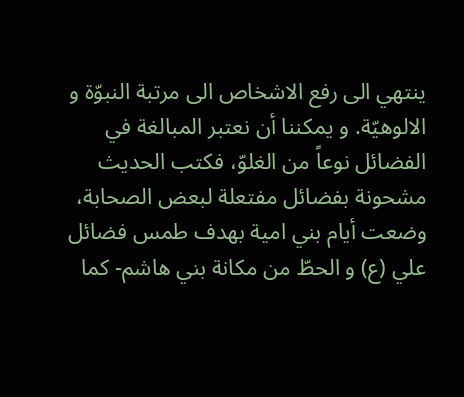ينتهي الى رفع الاشخاص الى مرتبة النبوّة و الالوهيّة. و يمكننا أن نعتبر المبالغة في الفضائل نوعاً من الغلوّ، فكتب الحديث مشحونة بفضائل مفتعلة لبعض الصحابة، وضعت أيام بني امية بهدف طمس فضائل علي (ع) و الحطّ من مكانة بني هاشم- كما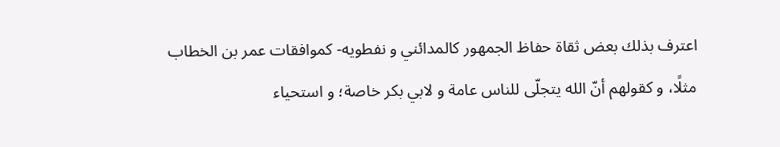اعترف بذلك بعض ثقاة حفاظ الجمهور كالمدائني و نفطويه- كموافقات عمر بن الخطاب مثلًا، و كقولهم أنّ الله يتجلّى للناس عامة و لابي بكر خاصة؛ و استحياء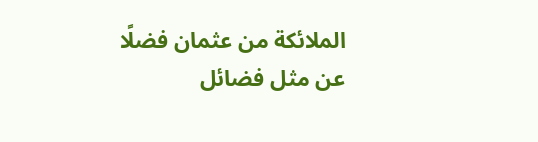الملائكة من عثمان فضلًا عن مثل فضائل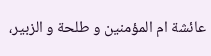عائشة ام المؤمنين و طلحة و الزبير،